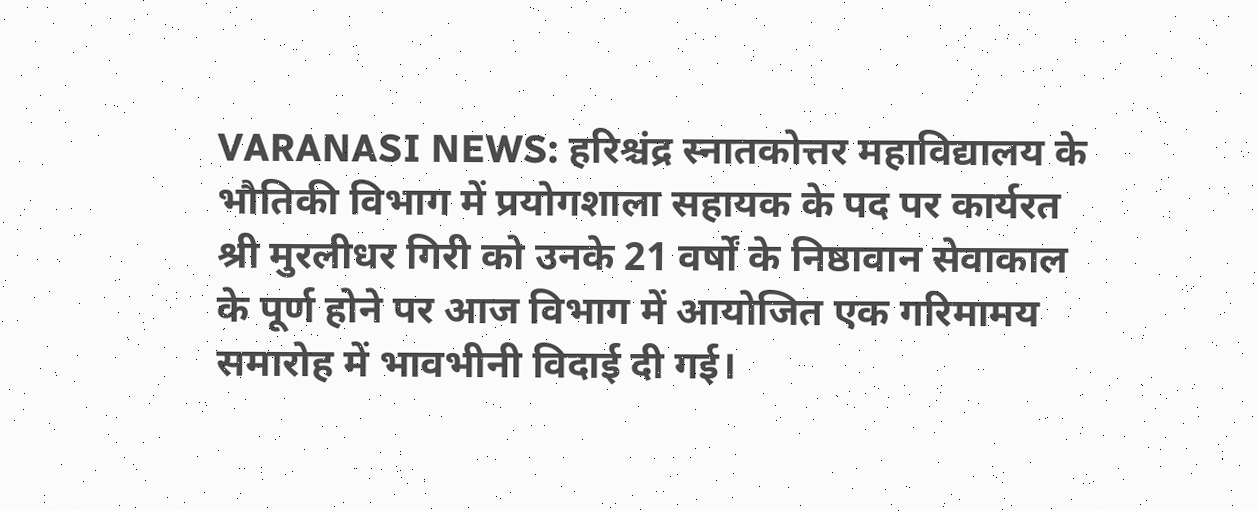VARANASI NEWS: हरिश्चंद्र स्नातकोत्तर महाविद्यालय के भौतिकी विभाग में प्रयोगशाला सहायक के पद पर कार्यरत श्री मुरलीधर गिरी को उनके 21 वर्षों के निष्ठावान सेवाकाल के पूर्ण होने पर आज विभाग में आयोजित एक गरिमामय समारोह में भावभीनी विदाई दी गई।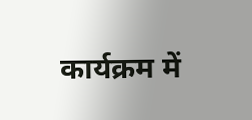कार्यक्रम में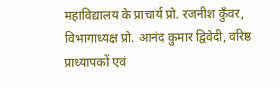महाविद्यालय के प्राचार्य प्रो. रजनीश कुँवर, विभागाध्यक्ष प्रो. आनंद कुमार द्विवेदी, वरिष्ठ प्राध्यापकों एवं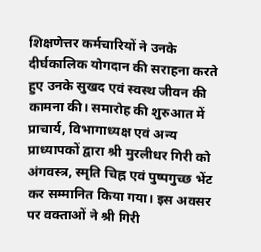शिक्षणेत्तर कर्मचारियों ने उनके दीर्घकालिक योगदान की सराहना करते हुए उनके सुखद एवं स्वस्थ जीवन की कामना की। समारोह की शुरुआत में प्राचार्य, विभागाध्यक्ष एवं अन्य प्राध्यापकों द्वारा श्री मुरलीधर गिरी को अंगवस्त्र, स्मृति चिह्न एवं पुष्पगुच्छ भेंट कर सम्मानित किया गया। इस अवसर पर वक्ताओं ने श्री गिरी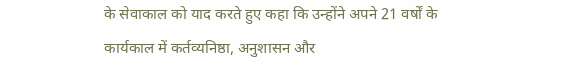के सेवाकाल को याद करते हुए कहा कि उन्होंने अपने 21 वर्षों के कार्यकाल में कर्तव्यनिष्ठा, अनुशासन और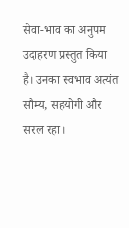सेवा-भाव का अनुपम उदाहरण प्रस्तुत किया है। उनका स्वभाव अत्यंत सौम्य, सहयोगी और सरल रहा।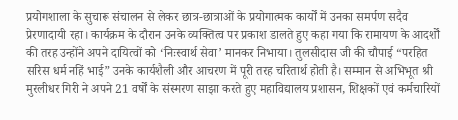प्रयोगशाला के सुचारू संचालन से लेकर छात्र-छात्राओं के प्रयोगात्मक कार्यों में उनका समर्पण सदैव प्रेरणादायी रहा। कार्यक्रम के दौरान उनके व्यक्तित्व पर प्रकाश डालते हुए कहा गया कि रामायण के आदर्शों की तरह उन्होंने अपने दायित्वों को ‘निःस्वार्थ सेवा’ मानकर निभाया। तुलसीदास जी की चौपाई “परहित सरिस धर्म नहिं भाई” उनके कार्यशैली और आचरण में पूरी तरह चरितार्थ होती है। सम्मान से अभिभूत श्री मुरलीधर गिरी ने अपने 21 वर्षों के संस्मरण साझा करते हुए महाविद्यालय प्रशासन, शिक्षकों एवं कर्मचारियों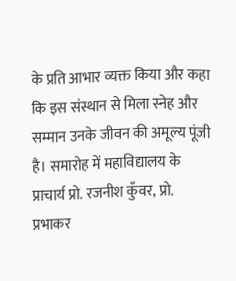के प्रति आभार व्यक्त किया और कहा कि इस संस्थान से मिला स्नेह और सम्मान उनके जीवन की अमूल्य पूंजी है। समारोह में महाविद्यालय के प्राचार्य प्रो. रजनीश कुँवर, प्रो. प्रभाकर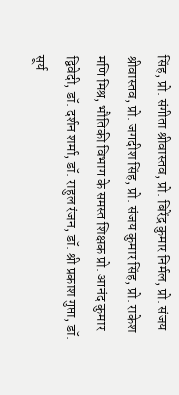सिंह, प्रो. संगीता श्रीवास्तव, प्रो. बिरेंद्र कुमार निर्मल, प्रो. संजय श्रीवास्तव, प्रो. जगदीश सिंह, प्रो. संजय कुमार सिंह, प्रो. राकेश मणि मिश्र, भौतिकी विभाग के समस्त शिक्षक प्रो. आनंद कुमार द्विवेदी, डॉ. दर्शन शर्मा, डॉ. राहुल रंजन, डॉ. श्री प्रकाश गुप्ता, डॉ. सूर्य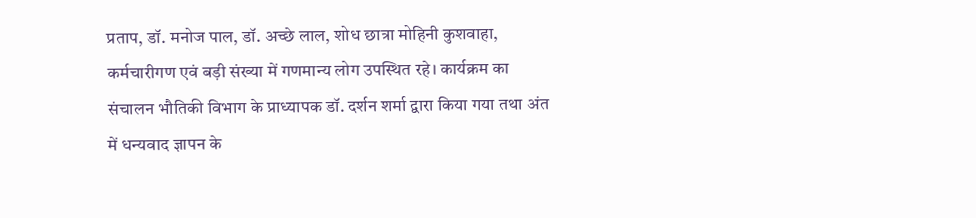प्रताप, डॉ. मनोज पाल, डॉ. अच्छे लाल, शोध छात्रा मोहिनी कुशवाहा, कर्मचारीगण एवं बड़ी संख्या में गणमान्य लोग उपस्थित रहे। कार्यक्रम का संचालन भौतिकी विभाग के प्राध्यापक डॉ. दर्शन शर्मा द्वारा किया गया तथा अंत में धन्यवाद ज्ञापन के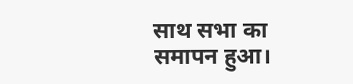साथ सभा का समापन हुआ।